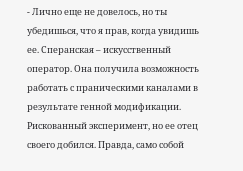- Лично еще не довелось, но ты убедишься, что я прав, когда увидишь ее. Сперанская – искусственный оператор. Она получила возможность работать с праническими каналами в результате генной модификации. Рискованный эксперимент, но ее отец своего добился. Правда, само собой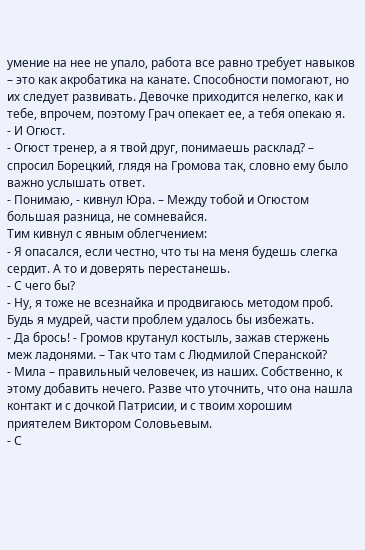умение на нее не упало, работа все равно требует навыков – это как акробатика на канате. Способности помогают, но их следует развивать. Девочке приходится нелегко, как и тебе, впрочем, поэтому Грач опекает ее, а тебя опекаю я.
- И Огюст.
- Огюст тренер, а я твой друг, понимаешь расклад? – спросил Борецкий, глядя на Громова так, словно ему было важно услышать ответ.
- Понимаю, - кивнул Юра. – Между тобой и Огюстом большая разница, не сомневайся.
Тим кивнул с явным облегчением:
- Я опасался, если честно, что ты на меня будешь слегка сердит. А то и доверять перестанешь.
- С чего бы?
- Ну, я тоже не всезнайка и продвигаюсь методом проб. Будь я мудрей, части проблем удалось бы избежать.
- Да брось! - Громов крутанул костыль, зажав стержень меж ладонями. – Так что там с Людмилой Сперанской?
- Мила – правильный человечек, из наших. Собственно, к этому добавить нечего. Разве что уточнить, что она нашла контакт и с дочкой Патрисии, и с твоим хорошим приятелем Виктором Соловьевым.
- С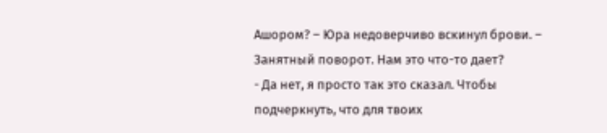Ашором? – Юра недоверчиво вскинул брови. – Занятный поворот. Нам это что-то дает?
- Да нет, я просто так это сказал. Чтобы подчеркнуть, что для твоих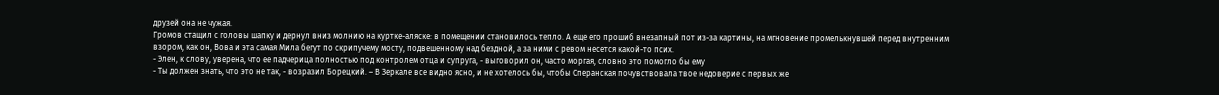друзей она не чужая.
Громов стащил с головы шапку и дернул вниз молнию на куртке-аляске: в помещении становилось тепло. А еще его прошиб внезапный пот из-за картины, на мгновение промелькнувшей перед внутренним взором, как он, Вова и эта самая Мила бегут по скрипучему мосту, подвешенному над бездной, а за ними с ревом несется какой-то псих.
- Элен, к слову, уверена, что ее падчерица полностью под контролем отца и супруга, - выговорил он, часто моргая, словно это помогло бы ему
- Ты должен знать, что это не так, - возразил Борецкий. – В Зеркале все видно ясно, и не хотелось бы, чтобы Сперанская почувствовала твое недоверие с первых же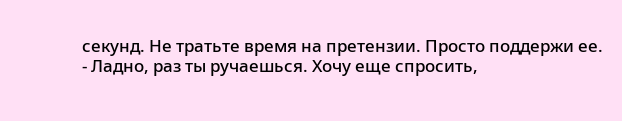секунд. Не тратьте время на претензии. Просто поддержи ее.
- Ладно, раз ты ручаешься. Хочу еще спросить,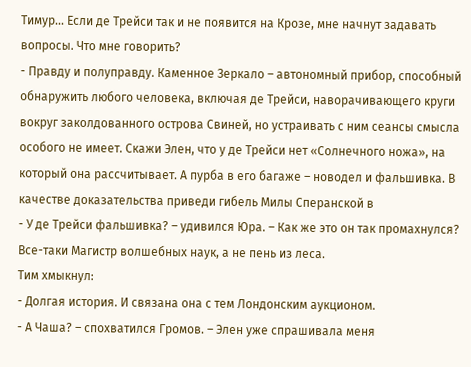Тимур... Если де Трейси так и не появится на Крозе, мне начнут задавать вопросы. Что мне говорить?
- Правду и полуправду. Каменное Зеркало – автономный прибор, способный обнаружить любого человека, включая де Трейси, наворачивающего круги вокруг заколдованного острова Свиней, но устраивать с ним сеансы смысла особого не имеет. Скажи Элен, что у де Трейси нет «Солнечного ножа», на который она рассчитывает. А пурба в его багаже – новодел и фальшивка. В качестве доказательства приведи гибель Милы Сперанской в
- У де Трейси фальшивка? – удивился Юра. – Как же это он так промахнулся? Все-таки Магистр волшебных наук, а не пень из леса.
Тим хмыкнул:
- Долгая история. И связана она с тем Лондонским аукционом.
- А Чаша? – спохватился Громов. – Элен уже спрашивала меня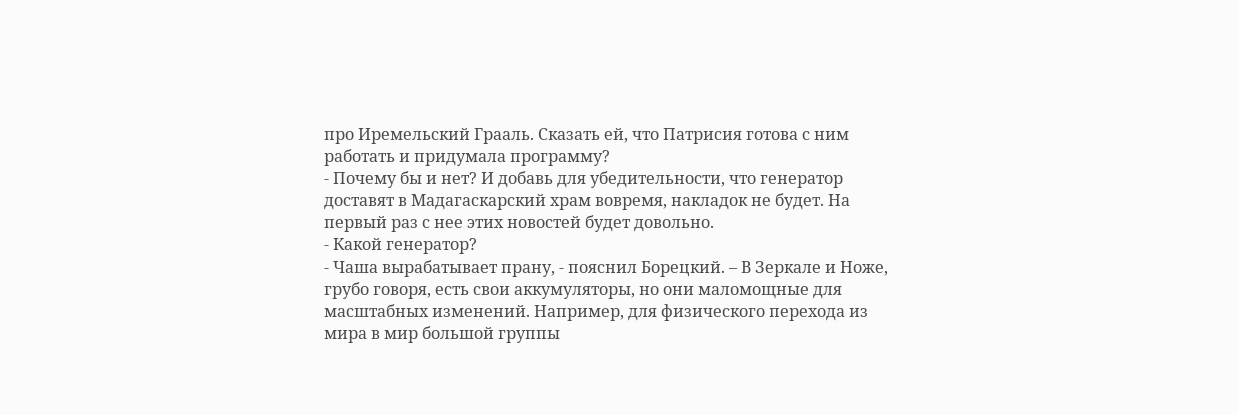про Иремельский Грааль. Сказать ей, что Патрисия готова с ним работать и придумала программу?
- Почему бы и нет? И добавь для убедительности, что генератор доставят в Мадагаскарский храм вовремя, накладок не будет. На первый раз с нее этих новостей будет довольно.
- Какой генератор?
- Чаша вырабатывает прану, - пояснил Борецкий. – В Зеркале и Ноже, грубо говоря, есть свои аккумуляторы, но они маломощные для масштабных изменений. Например, для физического перехода из мира в мир большой группы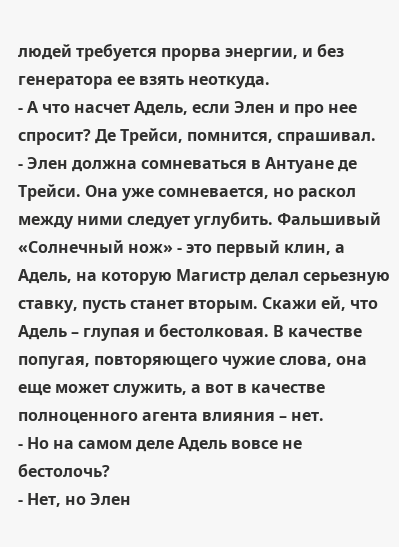людей требуется прорва энергии, и без генератора ее взять неоткуда.
- А что насчет Адель, если Элен и про нее спросит? Де Трейси, помнится, спрашивал.
- Элен должна сомневаться в Антуане де Трейси. Она уже сомневается, но раскол между ними следует углубить. Фальшивый «Солнечный нож» - это первый клин, а Адель, на которую Магистр делал серьезную ставку, пусть станет вторым. Скажи ей, что Адель – глупая и бестолковая. В качестве попугая, повторяющего чужие слова, она еще может служить, а вот в качестве полноценного агента влияния – нет.
- Но на самом деле Адель вовсе не бестолочь?
- Нет, но Элен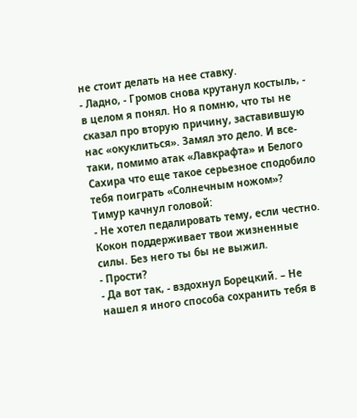не стоит делать на нее ставку.
- Ладно, - Громов снова крутанул костыль, - в целом я понял. Но я помню, что ты не сказал про вторую причину, заставившую нас «окуклиться». Замял это дело. И все-таки, помимо атак «Лавкрафта» и Белого Сахира что еще такое серьезное сподобило тебя поиграть «Солнечным ножом»?
Тимур качнул головой:
- Не хотел педалировать тему, если честно. Кокон поддерживает твои жизненные силы. Без него ты бы не выжил.
- Прости?
- Да вот так, - вздохнул Борецкий. – Не нашел я иного способа сохранить тебя в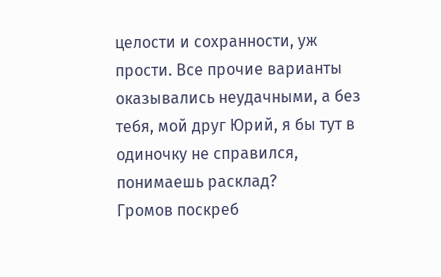целости и сохранности, уж прости. Все прочие варианты оказывались неудачными, а без тебя, мой друг Юрий, я бы тут в одиночку не справился, понимаешь расклад?
Громов поскреб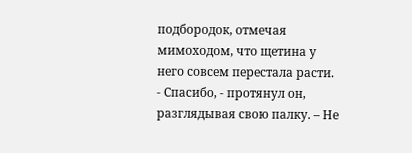подбородок, отмечая мимоходом, что щетина у него совсем перестала расти.
- Спасибо, - протянул он, разглядывая свою палку. – Не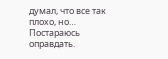думал, что все так плохо, но… Постараюсь оправдать.